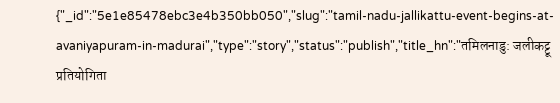{"_id":"5e1e85478ebc3e4b350bb050","slug":"tamil-nadu-jallikattu-event-begins-at-avaniyapuram-in-madurai","type":"story","status":"publish","title_hn":"तमिलनाडु: जलीकट्टू प्रतियोगिता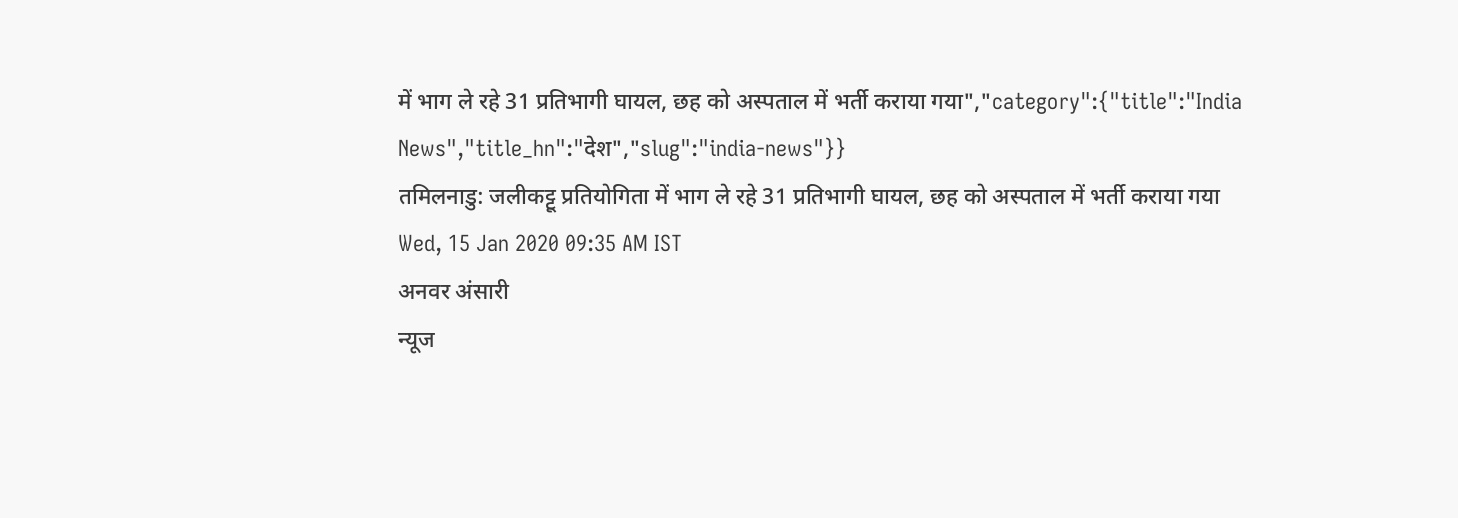में भाग ले रहे 31 प्रतिभागी घायल, छह को अस्पताल में भर्ती कराया गया","category":{"title":"India News","title_hn":"देश","slug":"india-news"}}
तमिलनाडु: जलीकट्टू प्रतियोगिता में भाग ले रहे 31 प्रतिभागी घायल, छह को अस्पताल में भर्ती कराया गया
Wed, 15 Jan 2020 09:35 AM IST
अनवर अंसारी
न्यूज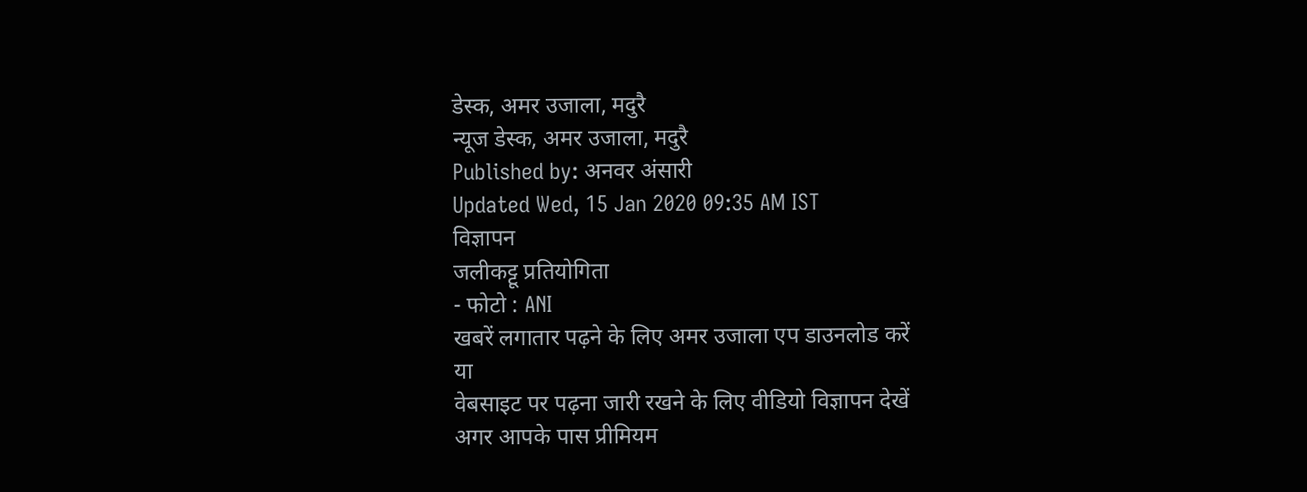डेस्क, अमर उजाला, मदुरै
न्यूज डेस्क, अमर उजाला, मदुरै
Published by: अनवर अंसारी
Updated Wed, 15 Jan 2020 09:35 AM IST
विज्ञापन
जलीकट्टू प्रतियोगिता
- फोटो : ANI
खबरें लगातार पढ़ने के लिए अमर उजाला एप डाउनलोड करें
या
वेबसाइट पर पढ़ना जारी रखने के लिए वीडियो विज्ञापन देखें
अगर आपके पास प्रीमियम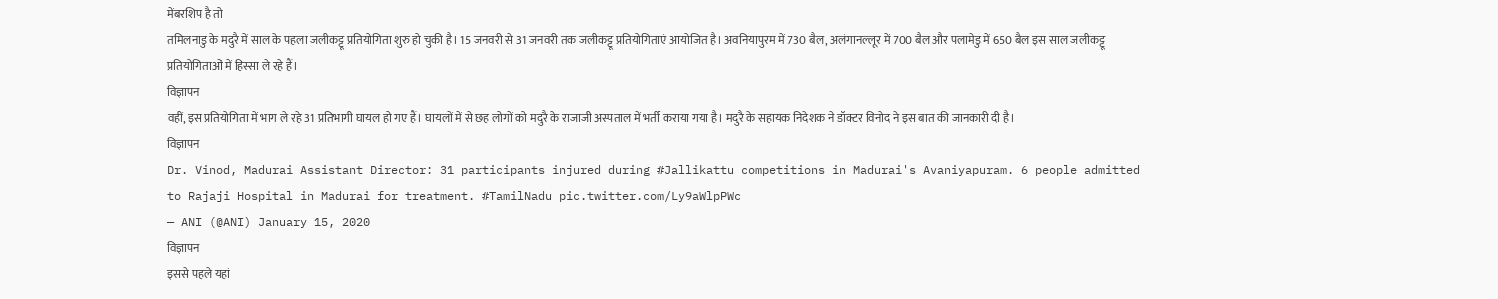मेंबरशिप है तो
तमिलनाडु के मदुरै में साल के पहला जलीकट्टू प्रतियोगिता शुरु हो चुकी है। 15 जनवरी से 31 जनवरी तक जलीकट्टू प्रतियोगिताएं आयोजित है। अवनियापुरम में 730 बैल, अलंगानल्लूर में 700 बैल और पलामेडु में 650 बैल इस साल जलीकट्टू प्रतियोगिताओं में हिस्सा ले रहे हैं।
विज्ञापन
वहीं, इस प्रतियोगिता में भाग ले रहे 31 प्रतिभागी घायल हो गए हैं। घायलों में से छह लोगों को मदुरै के राजाजी अस्पताल में भर्ती कराया गया है। मदुरै के सहायक निदेशक ने डॉक्टर विनोद ने इस बात की जानकारी दी है।
विज्ञापन
Dr. Vinod, Madurai Assistant Director: 31 participants injured during #Jallikattu competitions in Madurai's Avaniyapuram. 6 people admitted to Rajaji Hospital in Madurai for treatment. #TamilNadu pic.twitter.com/Ly9aWlpPWc
— ANI (@ANI) January 15, 2020
विज्ञापन
इससे पहले यहां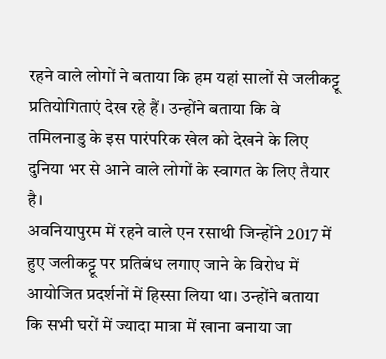रहने वाले लोगों ने बताया कि हम यहां सालों से जलीकट्टू प्रतियोगिताएं देख रहे हैं। उन्होंने बताया कि वे तमिलनाडु के इस पारंपरिक खेल को देखने के लिए दुनिया भर से आने वाले लोगों के स्वागत के लिए तैयार है।
अवनियापुरम में रहने वाले एन रसाथी जिन्होंने 2017 में हुए जलीकट्टू पर प्रतिबंध लगाए जाने के विरोध में आयोजित प्रदर्शनों में हिस्सा लिया था। उन्होंने बताया कि सभी घरों में ज्यादा मात्रा में खाना बनाया जा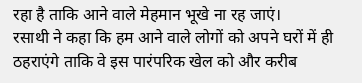रहा है ताकि आने वाले मेहमान भूखे ना रह जाएं।
रसाथी ने कहा कि हम आने वाले लोगों को अपने घरों में ही ठहराएंगे ताकि वे इस पारंपरिक खेल को और करीब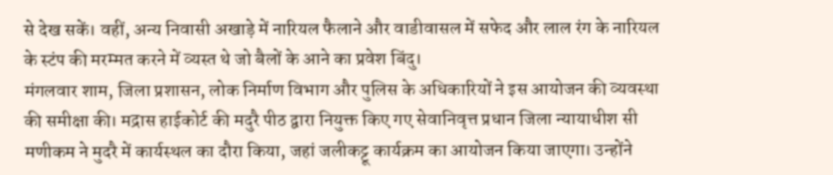से देख सकें। वहीं, अन्य निवासी अखाड़े में नारियल फैलाने और वाडीवासल में सफेद और लाल रंग के नारियल के स्टंप की मरम्मत करने में व्यस्त थे जो बैलों के आने का प्रवेश बिंदु।
मंगलवार शाम, जिला प्रशासन, लोक निर्माण विभाग और पुलिस के अधिकारियों ने इस आयोजन की व्यवस्था की समीक्षा की। मद्रास हाईकोर्ट की मदुरै पीठ द्वारा नियुक्त किए गए सेवानिवृत्त प्रधान जिला न्यायाधीश सी मणीकम ने मुदरै में कार्यस्थल का दौरा किया, जहां जलीकट्टू कार्यक्रम का आयोजन किया जाएगा। उन्होंने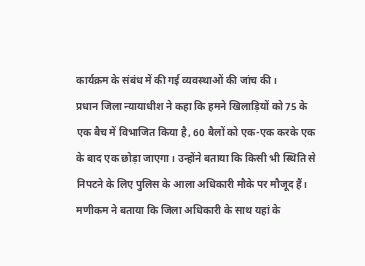कार्यक्रम के संबंध में की गई व्यवस्थाओं की जांच की।
प्रधान जिला न्यायाधीश ने कहा कि हमने खिलाड़ियों को 75 के एक बैच में विभाजित किया है, 60 बैलों को एक-एक करके एक के बाद एक छोड़ा जाएगा। उन्होंने बताया कि किसी भी स्थिति से निपटने के लिए पुलिस के आला अधिकारी मौके पर मौजूद हैं।
मणीकम ने बताया कि जिला अधिकारी के साथ यहां के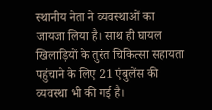स्थानीय नेता ने व्यवस्थाओं का जायजा लिया है। साथ ही घायल खिलाड़ियों के तुरंत चिकित्सा सहायता पहुंचाने के लिए 21 एंबुलेंस की व्यवस्था भी की गई है।